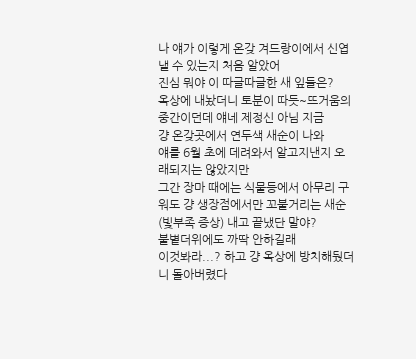나 얘가 이렇게 온갖 겨드랑이에서 신엽낼 수 있는지 처음 알았어
진심 뭐야 이 따글따글한 새 잎들은?
옥상에 내놨더니 토분이 따듯~뜨거움의 중간이던데 얘네 제정신 아님 지금
걍 온갖곳에서 연두색 새순이 나와
얘를 6월 초에 데려와서 알고지낸지 오래되지는 않았지만
그간 장마 때에는 식물등에서 아무리 구워도 걍 생장점에서만 꼬불거리는 새순(빛부족 증상) 내고 끝냈단 말야?
불볕더위에도 까딱 안하길래
이것봐라...? 하고 걍 옥상에 방치해뒀더니 돌아버렸다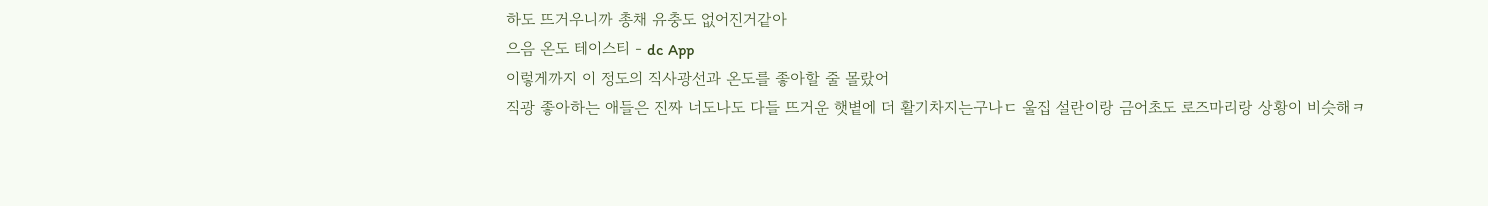하도 뜨거우니까 총채 유충도 없어진거같아
으음 온도 테이스티 - dc App
이렇게까지 이 정도의 직사광선과 온도를 좋아할 줄 몰랐어
직광 좋아하는 애들은 진짜 너도나도 다들 뜨거운 햇볕에 더 활기차지는구나ㄷ 울집 설란이랑 금어초도 로즈마리랑 상황이 비슷해ㅋ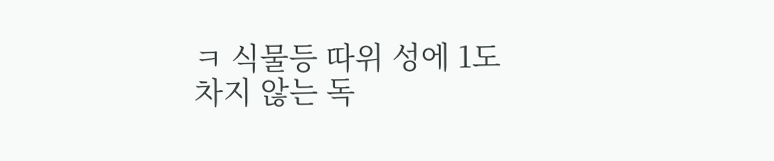ㅋ 식물등 따위 성에 1도 차지 않는 독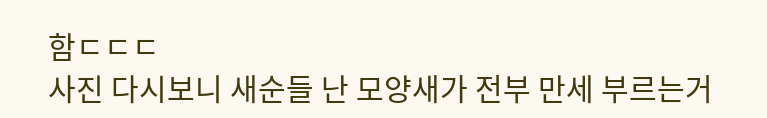함ㄷㄷㄷ
사진 다시보니 새순들 난 모양새가 전부 만세 부르는거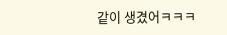같이 생겼어ㅋㅋㅋ